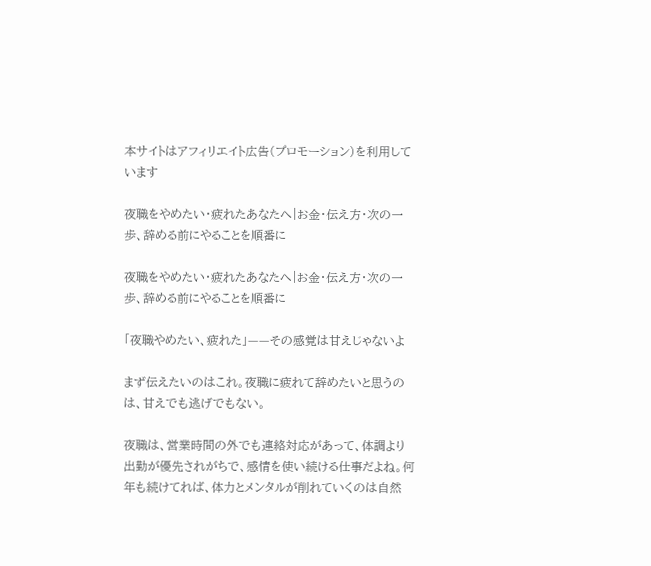本サイトはアフィリエイト広告(プロモーション)を利用しています

夜職をやめたい・疲れたあなたへ|お金・伝え方・次の一歩、辞める前にやることを順番に

夜職をやめたい・疲れたあなたへ|お金・伝え方・次の一歩、辞める前にやることを順番に

「夜職やめたい、疲れた」——その感覚は甘えじゃないよ

まず伝えたいのはこれ。夜職に疲れて辞めたいと思うのは、甘えでも逃げでもない。

夜職は、営業時間の外でも連絡対応があって、体調より出勤が優先されがちで、感情を使い続ける仕事だよね。何年も続けてれば、体力とメンタルが削れていくのは自然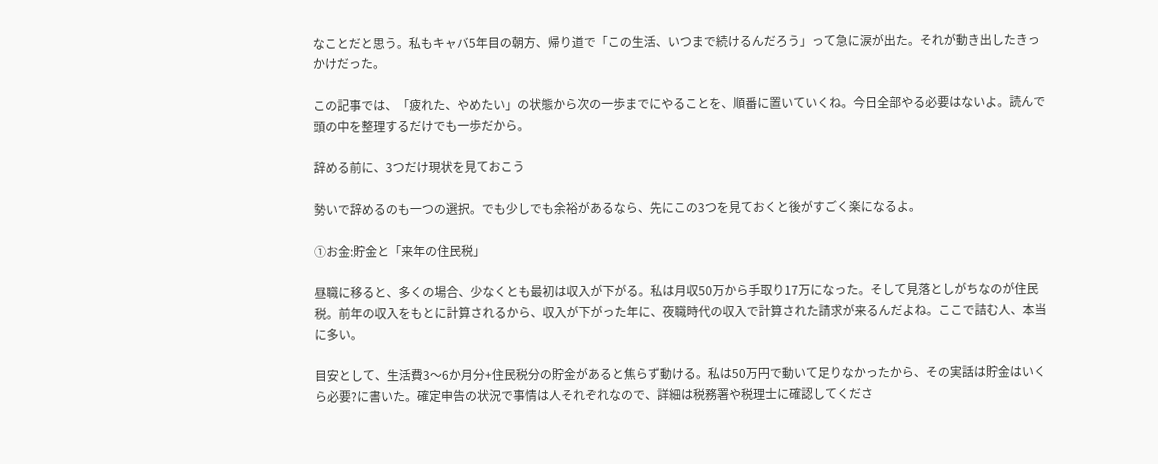なことだと思う。私もキャバ5年目の朝方、帰り道で「この生活、いつまで続けるんだろう」って急に涙が出た。それが動き出したきっかけだった。

この記事では、「疲れた、やめたい」の状態から次の一歩までにやることを、順番に置いていくね。今日全部やる必要はないよ。読んで頭の中を整理するだけでも一歩だから。

辞める前に、3つだけ現状を見ておこう

勢いで辞めるのも一つの選択。でも少しでも余裕があるなら、先にこの3つを見ておくと後がすごく楽になるよ。

①お金:貯金と「来年の住民税」

昼職に移ると、多くの場合、少なくとも最初は収入が下がる。私は月収50万から手取り17万になった。そして見落としがちなのが住民税。前年の収入をもとに計算されるから、収入が下がった年に、夜職時代の収入で計算された請求が来るんだよね。ここで詰む人、本当に多い。

目安として、生活費3〜6か月分+住民税分の貯金があると焦らず動ける。私は50万円で動いて足りなかったから、その実話は貯金はいくら必要?に書いた。確定申告の状況で事情は人それぞれなので、詳細は税務署や税理士に確認してくださ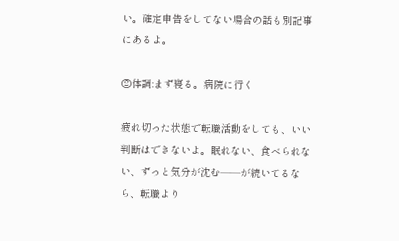い。確定申告をしてない場合の話も別記事にあるよ。

②体調:まず寝る。病院に行く

疲れ切った状態で転職活動をしても、いい判断はできないよ。眠れない、食べられない、ずっと気分が沈む——が続いてるなら、転職より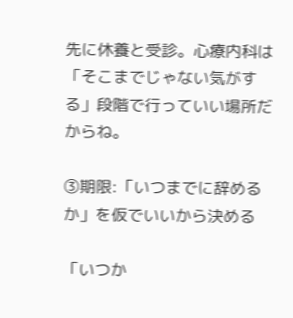先に休養と受診。心療内科は「そこまでじゃない気がする」段階で行っていい場所だからね。

③期限:「いつまでに辞めるか」を仮でいいから決める

「いつか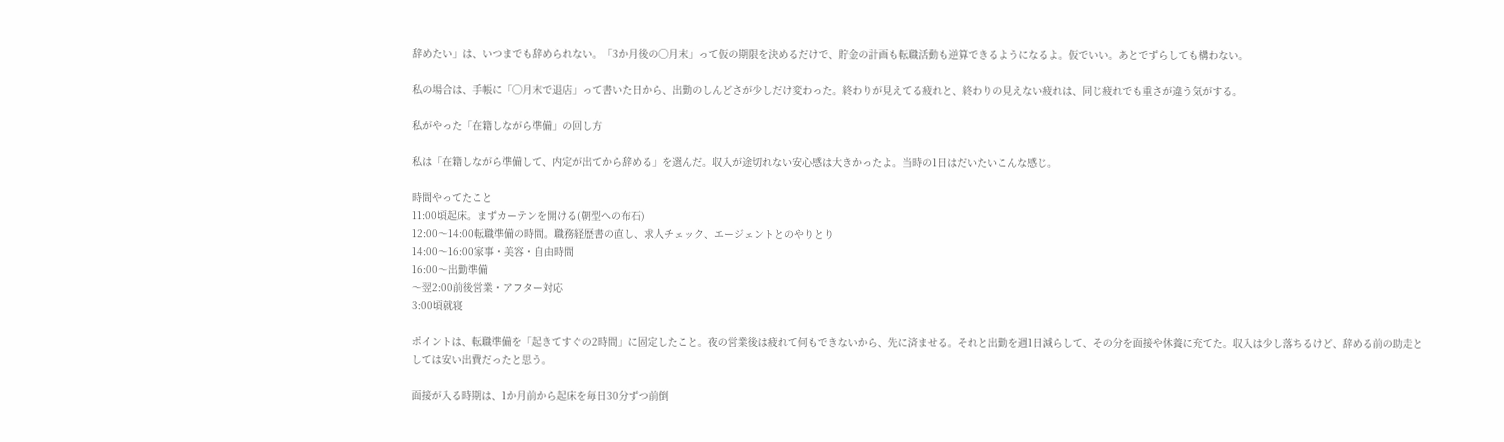辞めたい」は、いつまでも辞められない。「3か月後の◯月末」って仮の期限を決めるだけで、貯金の計画も転職活動も逆算できるようになるよ。仮でいい。あとでずらしても構わない。

私の場合は、手帳に「◯月末で退店」って書いた日から、出勤のしんどさが少しだけ変わった。終わりが見えてる疲れと、終わりの見えない疲れは、同じ疲れでも重さが違う気がする。

私がやった「在籍しながら準備」の回し方

私は「在籍しながら準備して、内定が出てから辞める」を選んだ。収入が途切れない安心感は大きかったよ。当時の1日はだいたいこんな感じ。

時間やってたこと
11:00頃起床。まずカーテンを開ける(朝型への布石)
12:00〜14:00転職準備の時間。職務経歴書の直し、求人チェック、エージェントとのやりとり
14:00〜16:00家事・美容・自由時間
16:00〜出勤準備
〜翌2:00前後営業・アフター対応
3:00頃就寝

ポイントは、転職準備を「起きてすぐの2時間」に固定したこと。夜の営業後は疲れて何もできないから、先に済ませる。それと出勤を週1日減らして、その分を面接や休養に充てた。収入は少し落ちるけど、辞める前の助走としては安い出費だったと思う。

面接が入る時期は、1か月前から起床を毎日30分ずつ前倒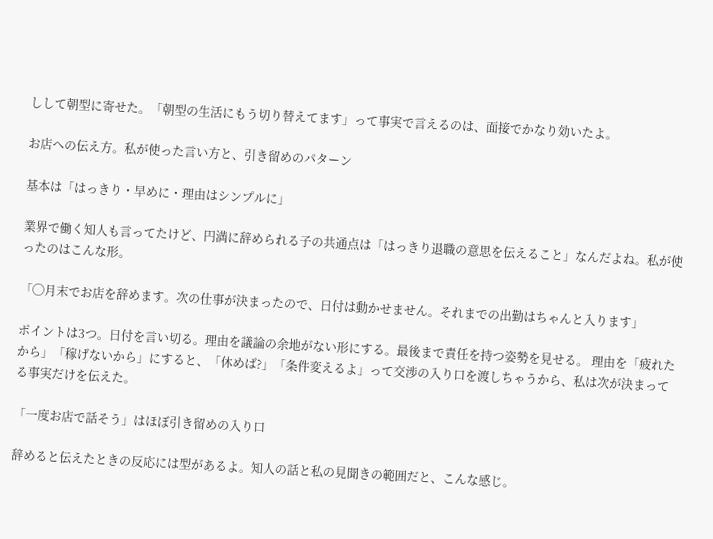しして朝型に寄せた。「朝型の生活にもう切り替えてます」って事実で言えるのは、面接でかなり効いたよ。

お店への伝え方。私が使った言い方と、引き留めのパターン

基本は「はっきり・早めに・理由はシンプルに」

業界で働く知人も言ってたけど、円満に辞められる子の共通点は「はっきり退職の意思を伝えること」なんだよね。私が使ったのはこんな形。

「◯月末でお店を辞めます。次の仕事が決まったので、日付は動かせません。それまでの出勤はちゃんと入ります」

ポイントは3つ。日付を言い切る。理由を議論の余地がない形にする。最後まで責任を持つ姿勢を見せる。 理由を「疲れたから」「稼げないから」にすると、「休めば?」「条件変えるよ」って交渉の入り口を渡しちゃうから、私は次が決まってる事実だけを伝えた。

「一度お店で話そう」はほぼ引き留めの入り口

辞めると伝えたときの反応には型があるよ。知人の話と私の見聞きの範囲だと、こんな感じ。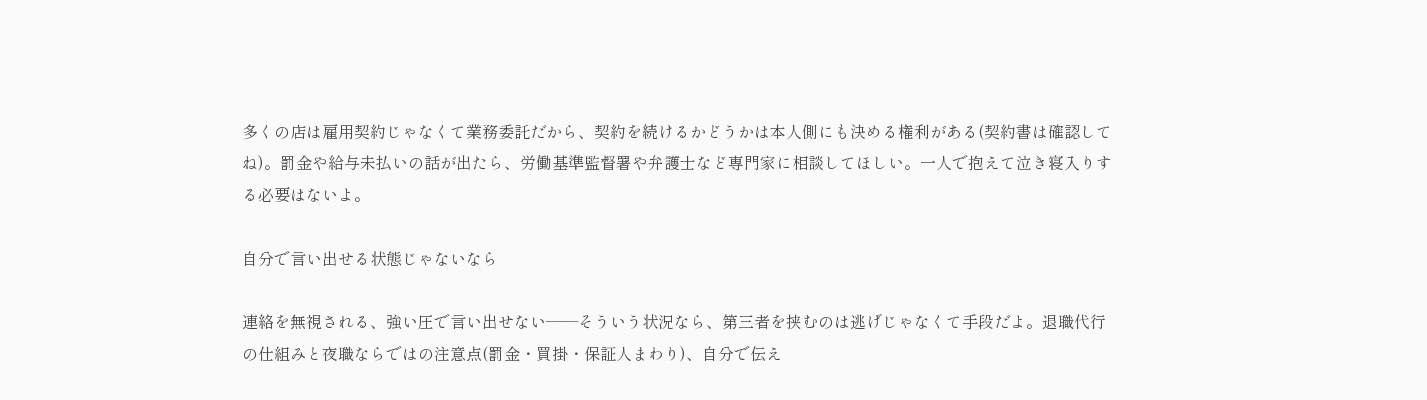多くの店は雇用契約じゃなくて業務委託だから、契約を続けるかどうかは本人側にも決める権利がある(契約書は確認してね)。罰金や給与未払いの話が出たら、労働基準監督署や弁護士など専門家に相談してほしい。一人で抱えて泣き寝入りする必要はないよ。

自分で言い出せる状態じゃないなら

連絡を無視される、強い圧で言い出せない——そういう状況なら、第三者を挟むのは逃げじゃなくて手段だよ。退職代行の仕組みと夜職ならではの注意点(罰金・買掛・保証人まわり)、自分で伝え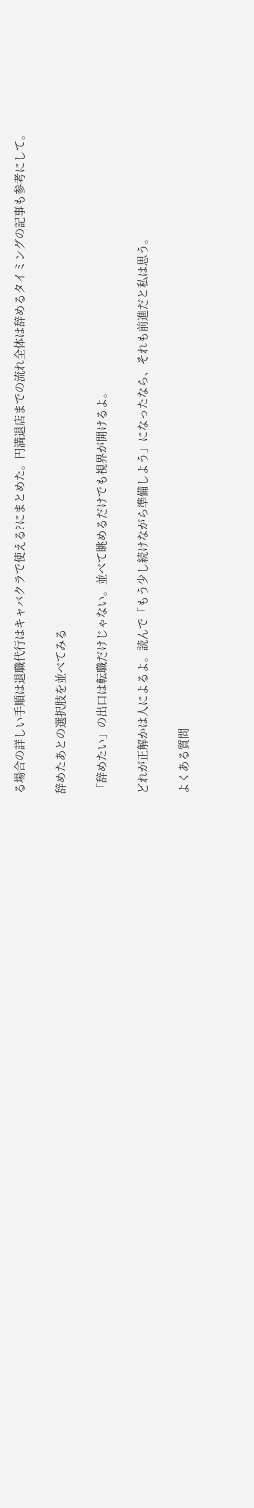る場合の詳しい手順は退職代行はキャバクラで使える?にまとめた。円満退店までの流れ全体は辞めるタイミングの記事も参考にして。

辞めたあとの選択肢を並べてみる

「辞めたい」の出口は転職だけじゃない。並べて眺めるだけでも視界が開けるよ。

どれが正解かは人によるよ。読んで「もう少し続けながら準備しよう」になったなら、それも前進だと私は思う。

よくある質問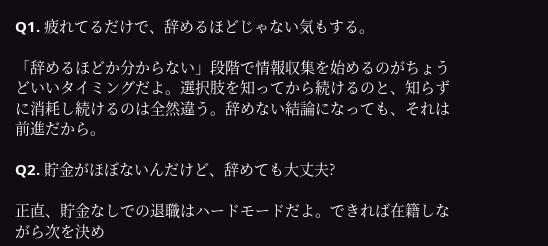Q1. 疲れてるだけで、辞めるほどじゃない気もする。

「辞めるほどか分からない」段階で情報収集を始めるのがちょうどいいタイミングだよ。選択肢を知ってから続けるのと、知らずに消耗し続けるのは全然違う。辞めない結論になっても、それは前進だから。

Q2. 貯金がほぼないんだけど、辞めても大丈夫?

正直、貯金なしでの退職はハードモードだよ。できれば在籍しながら次を決め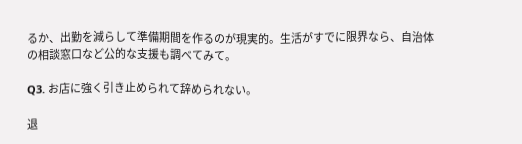るか、出勤を減らして準備期間を作るのが現実的。生活がすでに限界なら、自治体の相談窓口など公的な支援も調べてみて。

Q3. お店に強く引き止められて辞められない。

退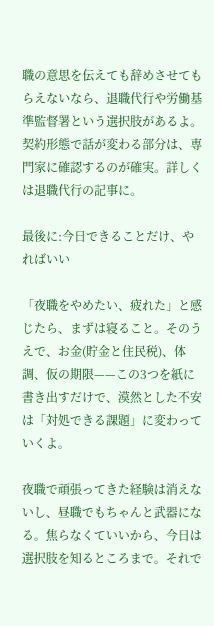職の意思を伝えても辞めさせてもらえないなら、退職代行や労働基準監督署という選択肢があるよ。契約形態で話が変わる部分は、専門家に確認するのが確実。詳しくは退職代行の記事に。

最後に:今日できることだけ、やればいい

「夜職をやめたい、疲れた」と感じたら、まずは寝ること。そのうえで、お金(貯金と住民税)、体調、仮の期限——この3つを紙に書き出すだけで、漠然とした不安は「対処できる課題」に変わっていくよ。

夜職で頑張ってきた経験は消えないし、昼職でもちゃんと武器になる。焦らなくていいから、今日は選択肢を知るところまで。それで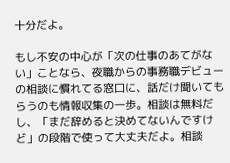十分だよ。

もし不安の中心が「次の仕事のあてがない」ことなら、夜職からの事務職デビューの相談に慣れてる窓口に、話だけ聞いてもらうのも情報収集の一歩。相談は無料だし、「まだ辞めると決めてないんですけど」の段階で使って大丈夫だよ。相談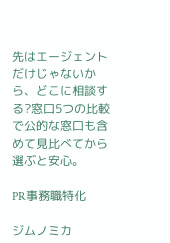先はエージェントだけじゃないから、どこに相談する?窓口5つの比較で公的な窓口も含めて見比べてから選ぶと安心。

PR事務職特化

ジムノミカ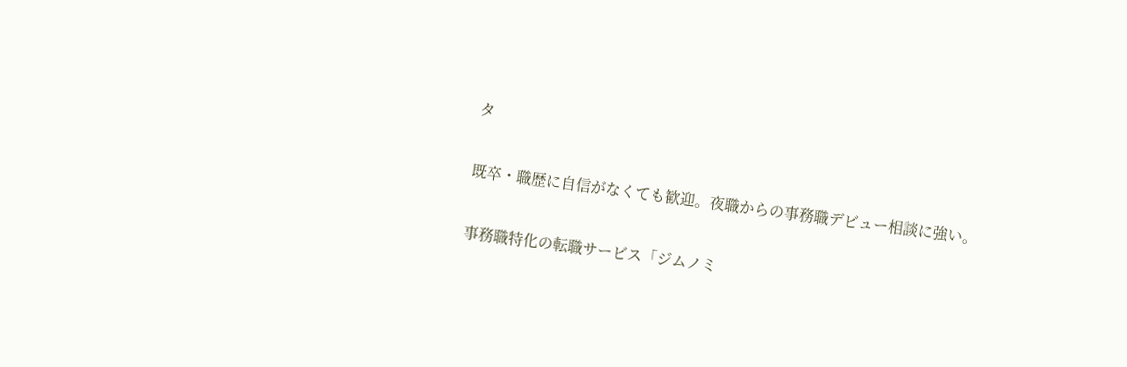タ

既卒・職歴に自信がなくても歓迎。夜職からの事務職デビュー相談に強い。

事務職特化の転職サービス「ジムノミ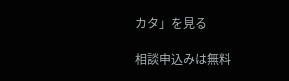カタ」を見る

相談申込みは無料